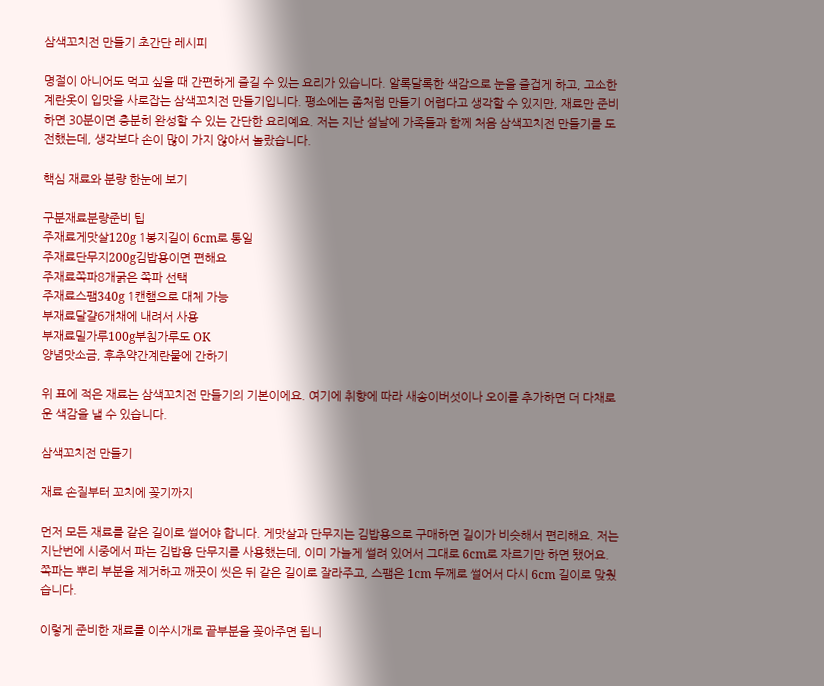삼색꼬치전 만들기 초간단 레시피

명절이 아니어도 먹고 싶을 때 간편하게 즐길 수 있는 요리가 있습니다. 알록달록한 색감으로 눈을 즐겁게 하고, 고소한 계란옷이 입맛을 사로잡는 삼색꼬치전 만들기입니다. 평소에는 좀처럼 만들기 어렵다고 생각할 수 있지만, 재료만 준비하면 30분이면 충분히 완성할 수 있는 간단한 요리예요. 저는 지난 설날에 가족들과 함께 처음 삼색꼬치전 만들기를 도전했는데, 생각보다 손이 많이 가지 않아서 놀랐습니다.

핵심 재료와 분량 한눈에 보기

구분재료분량준비 팁
주재료게맛살120g 1봉지길이 6cm로 통일
주재료단무지200g김밥용이면 편해요
주재료쪽파8개굵은 쪽파 선택
주재료스팸340g 1캔햄으로 대체 가능
부재료달걀6개채에 내려서 사용
부재료밀가루100g부침가루도 OK
양념맛소금, 후추약간계란물에 간하기

위 표에 적은 재료는 삼색꼬치전 만들기의 기본이에요. 여기에 취향에 따라 새송이버섯이나 오이를 추가하면 더 다채로운 색감을 낼 수 있습니다.

삼색꼬치전 만들기

재료 손질부터 꼬치에 꽂기까지

먼저 모든 재료를 같은 길이로 썰어야 합니다. 게맛살과 단무지는 김밥용으로 구매하면 길이가 비슷해서 편리해요. 저는 지난번에 시중에서 파는 김밥용 단무지를 사용했는데, 이미 가늘게 썰려 있어서 그대로 6cm로 자르기만 하면 됐어요. 쪽파는 뿌리 부분을 제거하고 깨끗이 씻은 뒤 같은 길이로 잘라주고, 스팸은 1cm 두께로 썰어서 다시 6cm 길이로 맞췄습니다.

이렇게 준비한 재료를 이쑤시개로 끝부분을 꽂아주면 됩니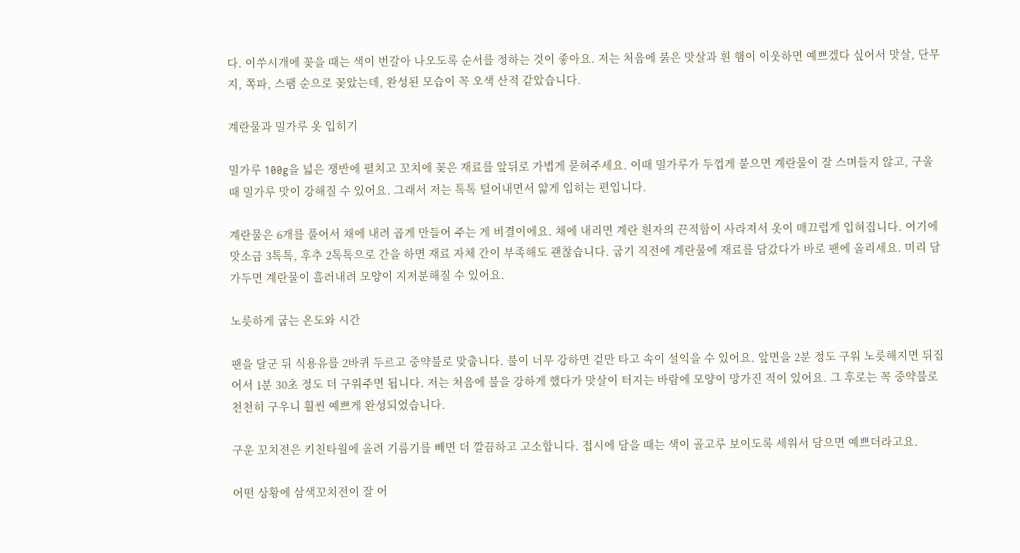다. 이쑤시개에 꽂을 때는 색이 번갈아 나오도록 순서를 정하는 것이 좋아요. 저는 처음에 붉은 맛살과 흰 햄이 이웃하면 예쁘겠다 싶어서 맛살, 단무지, 쪽파, 스팸 순으로 꽂았는데, 완성된 모습이 꼭 오색 산적 같았습니다.

계란물과 밀가루 옷 입히기

밀가루 100g을 넓은 쟁반에 펼치고 꼬치에 꽂은 재료를 앞뒤로 가볍게 묻혀주세요. 이때 밀가루가 두껍게 붙으면 계란물이 잘 스며들지 않고, 구울 때 밀가루 맛이 강해질 수 있어요. 그래서 저는 톡톡 털어내면서 얇게 입히는 편입니다.

계란물은 6개를 풀어서 채에 내려 곱게 만들어 주는 게 비결이에요. 채에 내리면 계란 흰자의 끈적함이 사라져서 옷이 매끄럽게 입혀집니다. 여기에 맛소금 3톡톡, 후추 2톡톡으로 간을 하면 재료 자체 간이 부족해도 괜찮습니다. 굽기 직전에 계란물에 재료를 담갔다가 바로 팬에 올리세요. 미리 담가두면 계란물이 흘러내려 모양이 지저분해질 수 있어요.

노릇하게 굽는 온도와 시간

팬을 달군 뒤 식용유를 2바퀴 두르고 중약불로 맞춥니다. 불이 너무 강하면 겉만 타고 속이 설익을 수 있어요. 앞면을 2분 정도 구워 노릇해지면 뒤집어서 1분 30초 정도 더 구워주면 됩니다. 저는 처음에 불을 강하게 했다가 맛살이 터지는 바람에 모양이 망가진 적이 있어요. 그 후로는 꼭 중약불로 천천히 구우니 훨씬 예쁘게 완성되었습니다.

구운 꼬치전은 키친타월에 올려 기름기를 빼면 더 깔끔하고 고소합니다. 접시에 담을 때는 색이 골고루 보이도록 세워서 담으면 예쁘더라고요.

어떤 상황에 삼색꼬치전이 잘 어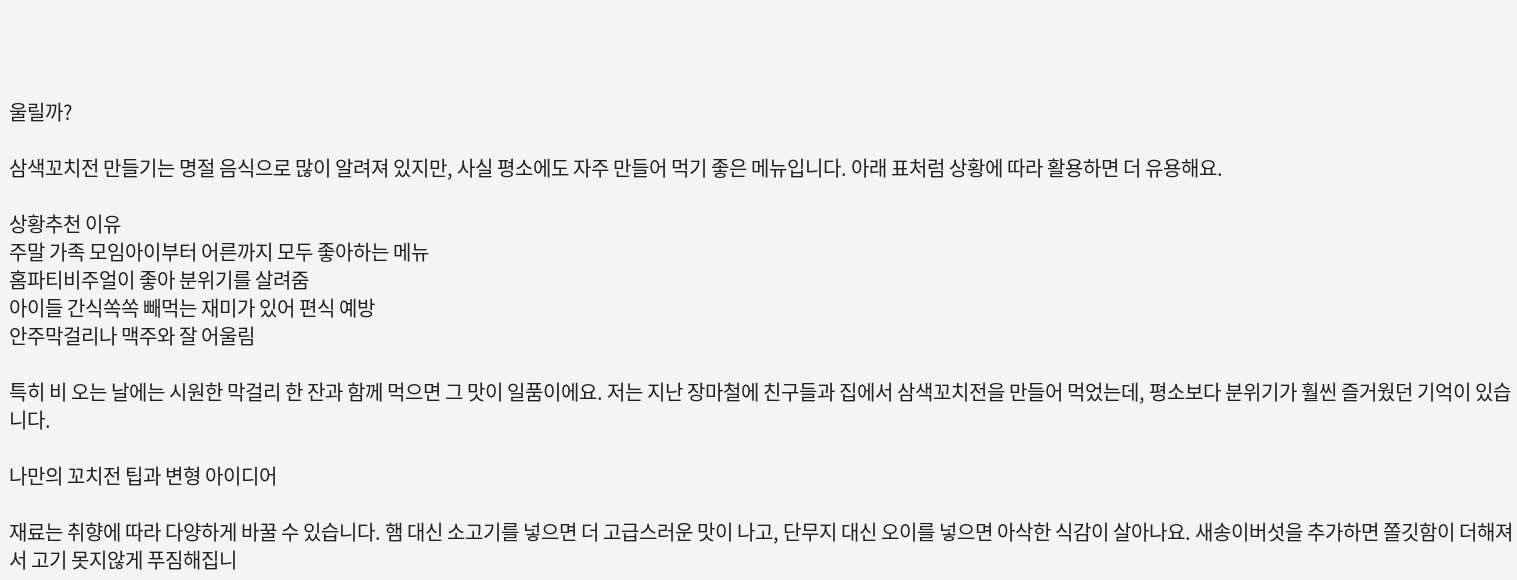울릴까?

삼색꼬치전 만들기는 명절 음식으로 많이 알려져 있지만, 사실 평소에도 자주 만들어 먹기 좋은 메뉴입니다. 아래 표처럼 상황에 따라 활용하면 더 유용해요.

상황추천 이유
주말 가족 모임아이부터 어른까지 모두 좋아하는 메뉴
홈파티비주얼이 좋아 분위기를 살려줌
아이들 간식쏙쏙 빼먹는 재미가 있어 편식 예방
안주막걸리나 맥주와 잘 어울림

특히 비 오는 날에는 시원한 막걸리 한 잔과 함께 먹으면 그 맛이 일품이에요. 저는 지난 장마철에 친구들과 집에서 삼색꼬치전을 만들어 먹었는데, 평소보다 분위기가 훨씬 즐거웠던 기억이 있습니다.

나만의 꼬치전 팁과 변형 아이디어

재료는 취향에 따라 다양하게 바꿀 수 있습니다. 햄 대신 소고기를 넣으면 더 고급스러운 맛이 나고, 단무지 대신 오이를 넣으면 아삭한 식감이 살아나요. 새송이버섯을 추가하면 쫄깃함이 더해져서 고기 못지않게 푸짐해집니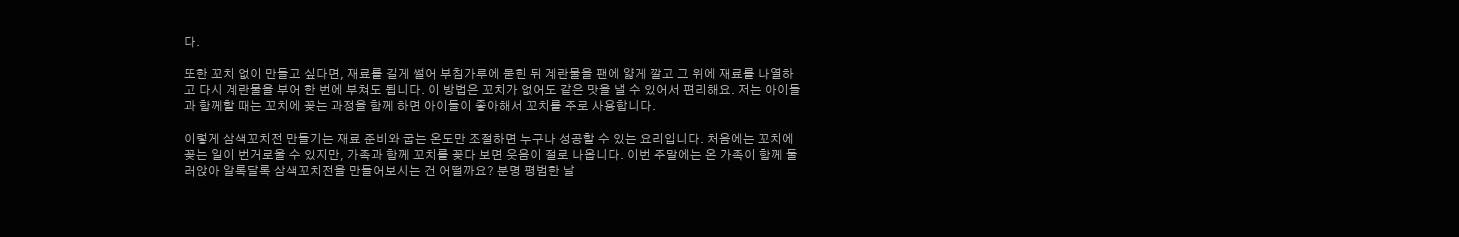다.

또한 꼬치 없이 만들고 싶다면, 재료를 길게 썰어 부침가루에 묻힌 뒤 계란물을 팬에 얇게 깔고 그 위에 재료를 나열하고 다시 계란물을 부어 한 번에 부쳐도 됩니다. 이 방법은 꼬치가 없어도 같은 맛을 낼 수 있어서 편리해요. 저는 아이들과 함께할 때는 꼬치에 꽂는 과정을 함께 하면 아이들이 좋아해서 꼬치를 주로 사용합니다.

이렇게 삼색꼬치전 만들기는 재료 준비와 굽는 온도만 조절하면 누구나 성공할 수 있는 요리입니다. 처음에는 꼬치에 꽂는 일이 번거로울 수 있지만, 가족과 함께 꼬치를 꽂다 보면 웃음이 절로 나옵니다. 이번 주말에는 온 가족이 함께 둘러앉아 알록달록 삼색꼬치전을 만들어보시는 건 어떨까요? 분명 평범한 날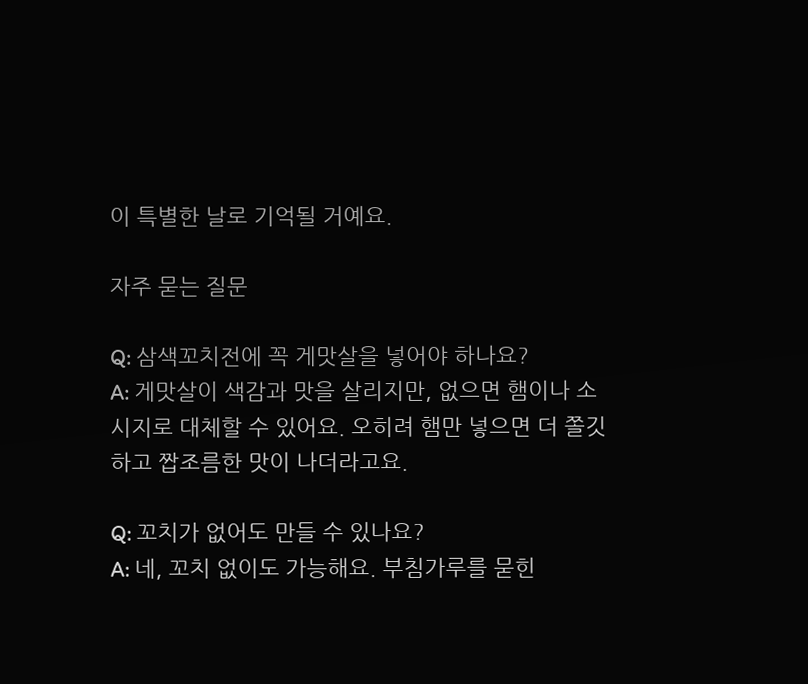이 특별한 날로 기억될 거예요.

자주 묻는 질문

Q: 삼색꼬치전에 꼭 게맛살을 넣어야 하나요?
A: 게맛살이 색감과 맛을 살리지만, 없으면 햄이나 소시지로 대체할 수 있어요. 오히려 햄만 넣으면 더 쫄깃하고 짭조름한 맛이 나더라고요.

Q: 꼬치가 없어도 만들 수 있나요?
A: 네, 꼬치 없이도 가능해요. 부침가루를 묻힌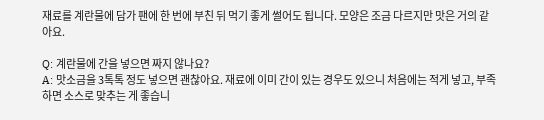재료를 계란물에 담가 팬에 한 번에 부친 뒤 먹기 좋게 썰어도 됩니다. 모양은 조금 다르지만 맛은 거의 같아요.

Q: 계란물에 간을 넣으면 짜지 않나요?
A: 맛소금을 3톡톡 정도 넣으면 괜찮아요. 재료에 이미 간이 있는 경우도 있으니 처음에는 적게 넣고, 부족하면 소스로 맞추는 게 좋습니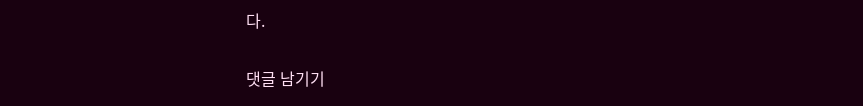다.

댓글 남기기